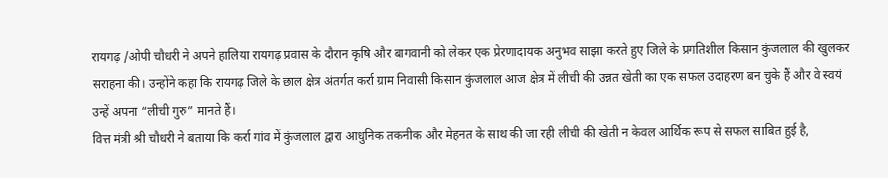रायगढ़ /ओपी चौधरी ने अपने हालिया रायगढ़ प्रवास के दौरान कृषि और बागवानी को लेकर एक प्रेरणादायक अनुभव साझा करते हुए जिले के प्रगतिशील किसान कुंजलाल की खुलकर सराहना की। उन्होंने कहा कि रायगढ़ जिले के छाल क्षेत्र अंतर्गत कर्रा ग्राम निवासी किसान कुंजलाल आज क्षेत्र में लीची की उन्नत खेती का एक सफल उदाहरण बन चुके हैं और वे स्वयं उन्हें अपना “लीची गुरु” मानते हैं।
वित्त मंत्री श्री चौधरी ने बताया कि कर्रा गांव में कुंजलाल द्वारा आधुनिक तकनीक और मेहनत के साथ की जा रही लीची की खेती न केवल आर्थिक रूप से सफल साबित हुई है,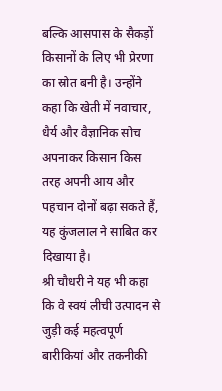बल्कि आसपास के सैकड़ों किसानों के लिए भी प्रेरणा का स्रोत बनी है। उन्होंने कहा कि खेती में नवाचार, धैर्य और वैज्ञानिक सोच अपनाकर किसान किस तरह अपनी आय और पहचान दोनों बढ़ा सकते हैं, यह कुंजलाल ने साबित कर दिखाया है।
श्री चौधरी ने यह भी कहा कि वे स्वयं लीची उत्पादन से जुड़ी कई महत्वपूर्ण बारीकियां और तकनीकी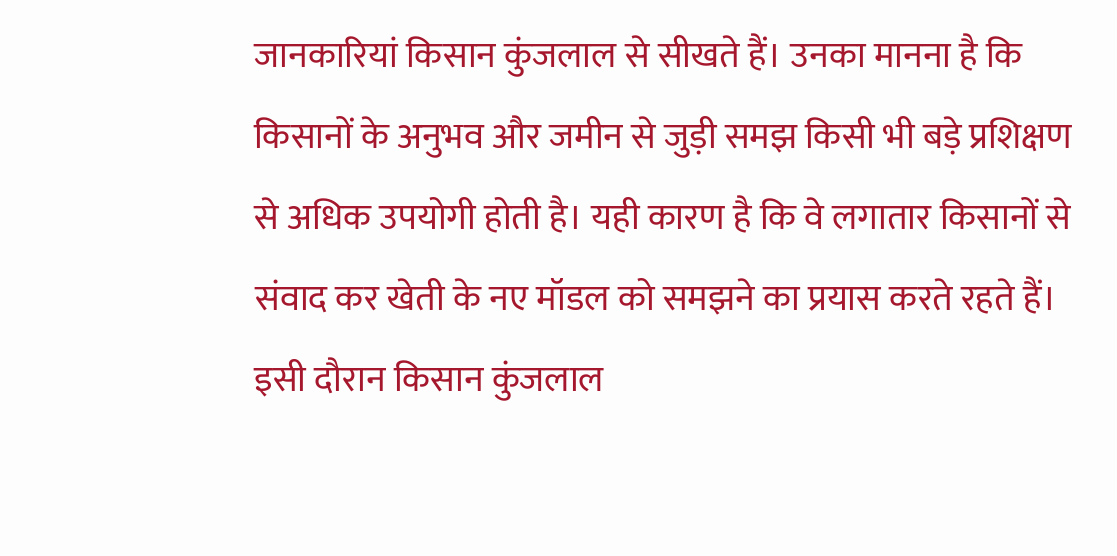जानकारियां किसान कुंजलाल से सीखते हैं। उनका मानना है कि किसानों के अनुभव और जमीन से जुड़ी समझ किसी भी बड़े प्रशिक्षण से अधिक उपयोगी होती है। यही कारण है कि वे लगातार किसानों से संवाद कर खेती के नए मॉडल को समझने का प्रयास करते रहते हैं।
इसी दौरान किसान कुंजलाल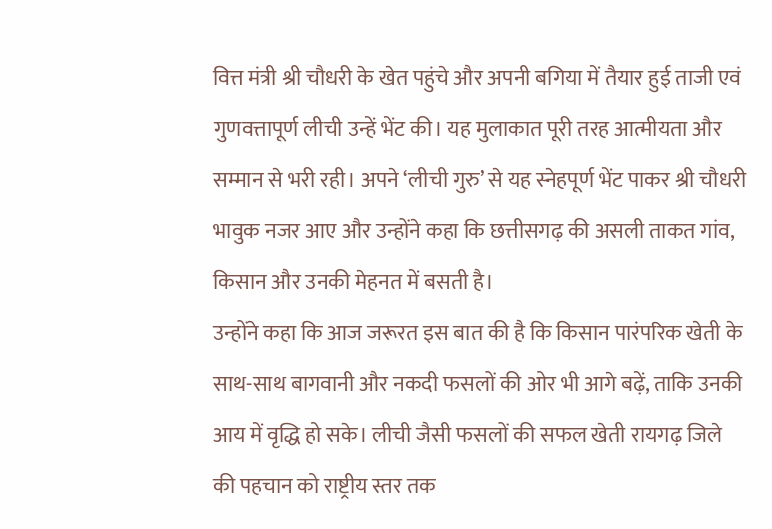वित्त मंत्री श्री चौधरी के खेत पहुंचे और अपनी बगिया में तैयार हुई ताजी एवं गुणवत्तापूर्ण लीची उन्हें भेंट की। यह मुलाकात पूरी तरह आत्मीयता और सम्मान से भरी रही। अपने ‘लीची गुरु’ से यह स्नेहपूर्ण भेंट पाकर श्री चौधरी भावुक नजर आए और उन्होंने कहा कि छत्तीसगढ़ की असली ताकत गांव, किसान और उनकी मेहनत में बसती है।
उन्होंने कहा कि आज जरूरत इस बात की है कि किसान पारंपरिक खेती के साथ-साथ बागवानी और नकदी फसलों की ओर भी आगे बढ़ें, ताकि उनकी आय में वृद्धि हो सके। लीची जैसी फसलों की सफल खेती रायगढ़ जिले की पहचान को राष्ट्रीय स्तर तक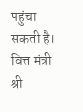पहुंचा सकती है।
वित्त मंत्री श्री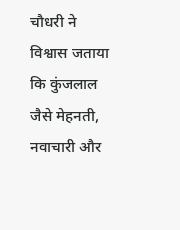चौधरी ने विश्वास जताया कि कुंजलाल जैसे मेहनती, नवाचारी और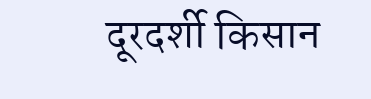दूरदर्शी किसान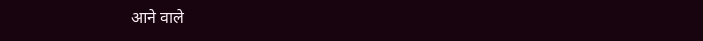आने वाले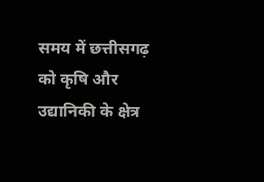समय में छत्तीसगढ़ को कृषि और उद्यानिकी के क्षेत्र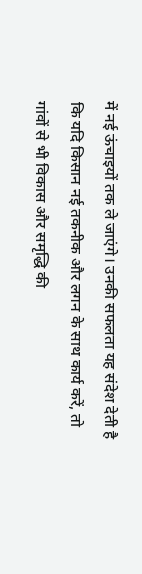में नई ऊंचाइयों तक ले जाएंगे। उनकी सफलता यह संदेश देती है कि यदि किसान नई तकनीक और लगन के साथ कार्य करें, तो गांवों से भी विकास और समृद्धि की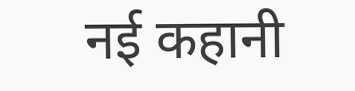नई कहानी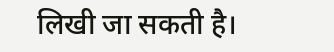लिखी जा सकती है।